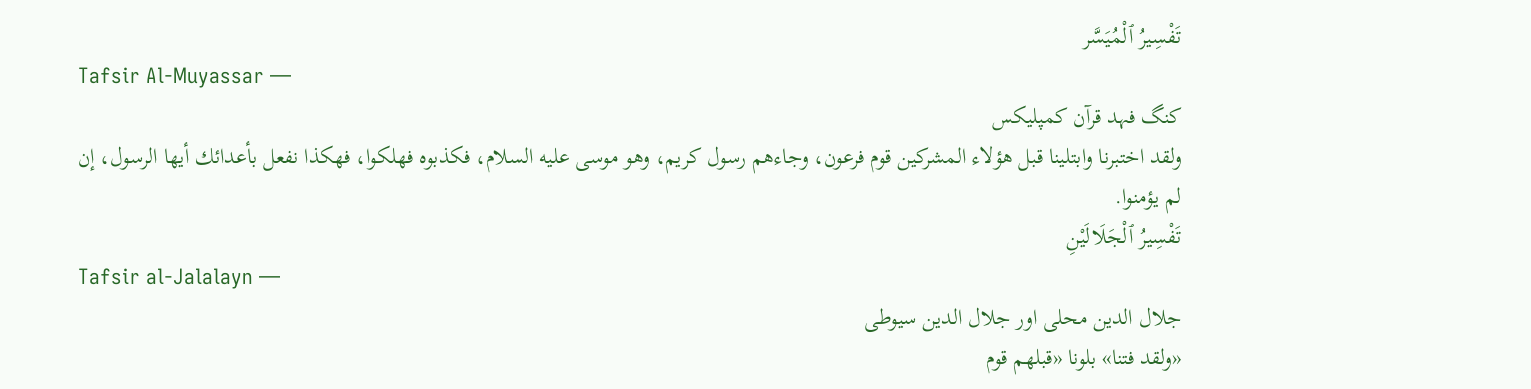تَفْسِيرُ ٱلْمُيَسَّر
Tafsir Al-Muyassar —
کنگ فہد قرآن کمپلیکس
ولقد اختبرنا وابتلينا قبل هؤلاء المشركين قوم فرعون، وجاءهم رسول كريم، وهو موسى عليه السلام، فكذبوه فهلكوا، فهكذا نفعل بأعدائك أيها الرسول، إن لم يؤمنوا.
تَفْسِيرُ ٱلْجَلَالَيْنِ
Tafsir al-Jalalayn —
جلال الدین محلی اور جلال الدین سیوطی
«ولقد فتنا» بلونا «قبلهم قوم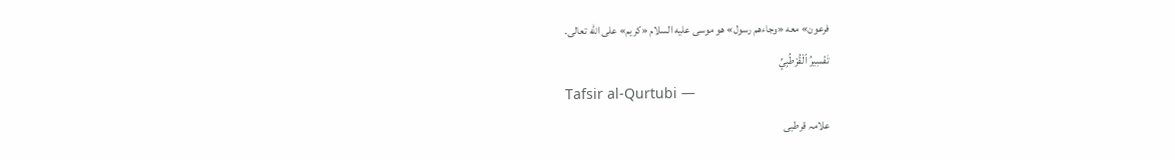فرعون» معه «وجاءهم رسول» هو موسى عليه السلام «كريم» على الله تعالى.
تَفْسِيرُ ٱلْقُرْطُبِيِّ
Tafsir al-Qurtubi —
علامہ قرطبی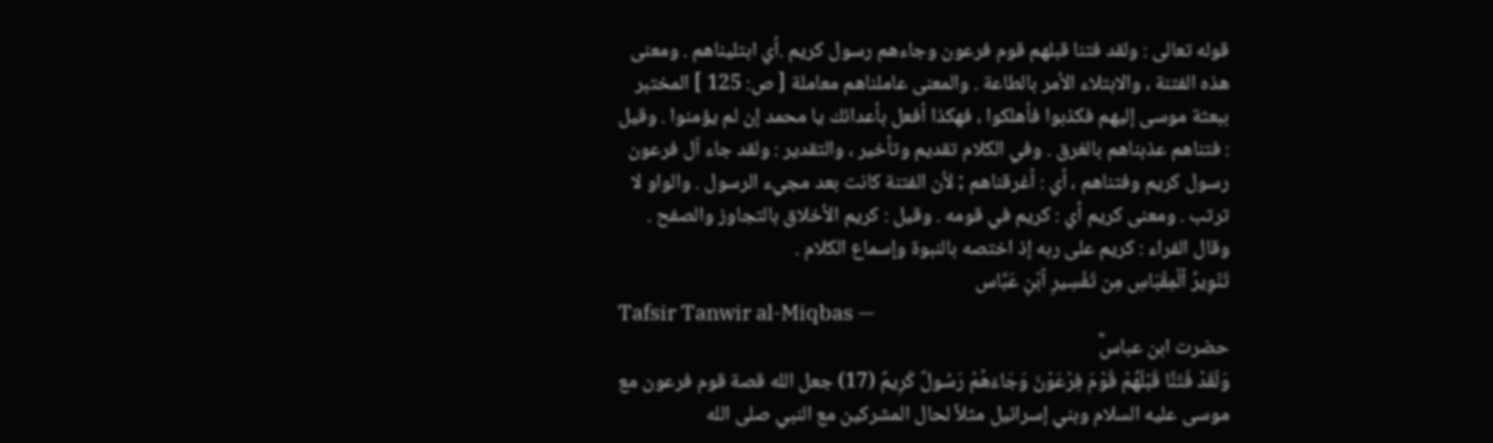قوله تعالى : ولقد فتنا قبلهم قوم فرعون وجاءهم رسول كريم .أي ابتليناهم . ومعنى هذه الفتنة ، والابتلاء الأمر بالطاعة . والمعنى عاملناهم معاملة [ ص: 125 ] المختبر ببعثة موسى إليهم فكذبوا فأهلكوا ، فهكذا أفعل بأعدائك يا محمد إن لم يؤمنوا . وقيل : فتناهم عذبناهم بالغرق . وفي الكلام تقديم وتأخير ، والتقدير : ولقد جاء آل فرعون رسول كريم وفتناهم ، أي : أغرقناهم ; لأن الفتنة كانت بعد مجيء الرسول . والواو لا ترتب . ومعنى كريم أي : كريم في قومه . وقيل : كريم الأخلاق بالتجاوز والصفح . وقال الفراء : كريم على ربه إذ اختصه بالنبوة وإسماع الكلام .
تَنْوِيرُ ٱلْمِقْبَاسِ مِن تَفْسِيرِ ٱبْنِ عَبَّاس
Tafsir Tanwir al-Miqbas —
حضرت ابن عباسؓ
وَلَقَدْ فَتَنَّا قَبْلَهُمْ قَوْمَ فِرْعَوْنَ وَجَاءَهُمْ رَسُولٌ كَرِيمٌ (17) جعل الله قصة قوم فرعون مع موسى عليه السلام وبني إسرائيل مثلاً لحال المشركين مع النبي صلى الله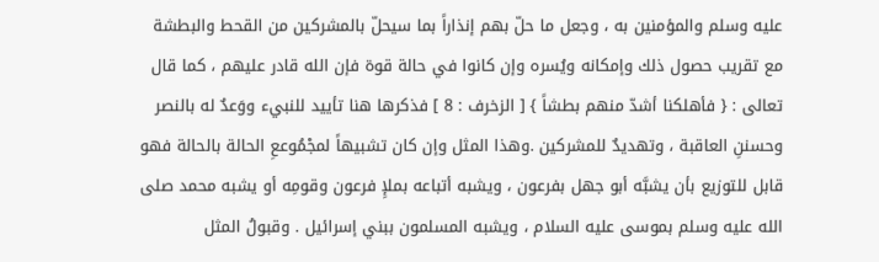عليه وسلم والمؤمنين به ، وجعل ما حلّ بهم إنذاراً بما سيحلّ بالمشركين من القحط والبطشة مع تقريب حصول ذلك وإمكانه ويُسره وإن كانوا في حالة قوة فإن الله قادر عليهم ، كما قال تعالى : { فأهلكنا أشدّ منهم بطشاً } [ الزخرف : 8 ] فذكرها هنا تأييد للنبيء ووَعدٌ له بالنصر وحسننِ العاقبة ، وتهديدٌ للمشركين .وهذا المثل وإن كان تشبيهاً لمجْمُوععِ الحالة بالحالة فهو قابل للتوزيع بأن يشبَّه أبو جهل بفرعون ، ويشبه أتباعه بملإِ فرعون وقومِه أو يشبه محمد صلى الله عليه وسلم بموسى عليه السلام ، ويشبه المسلمون ببني إسرائيل . وقبولُ المثل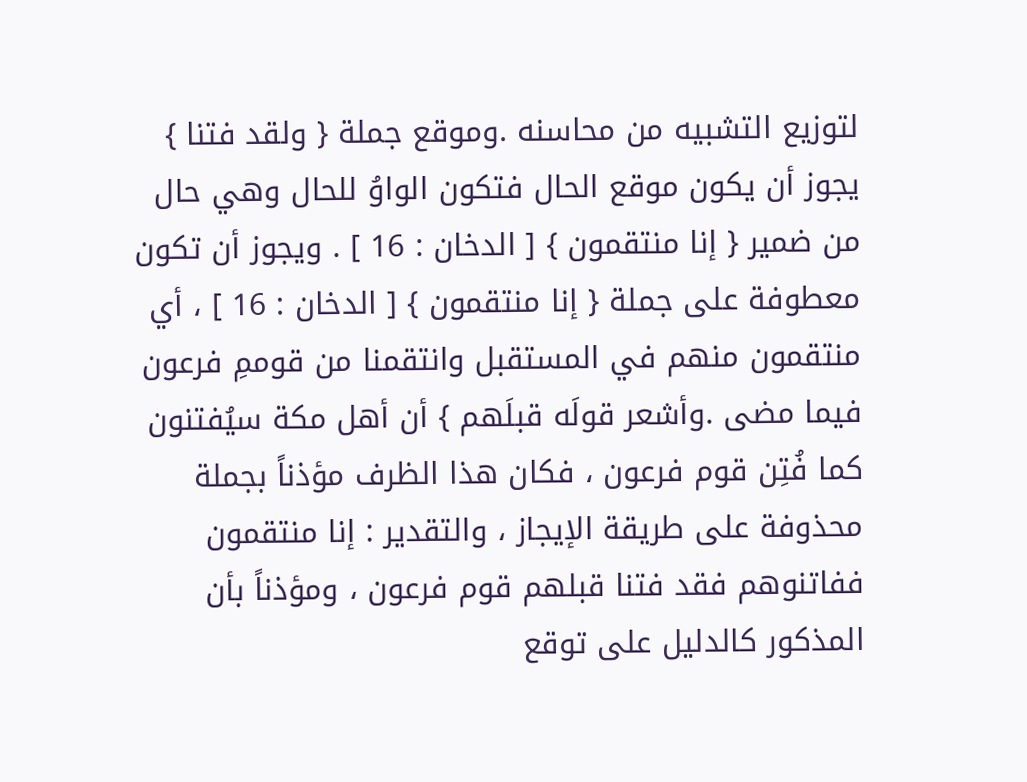لتوزيع التشبيه من محاسنه .وموقع جملة { ولقد فتنا } يجوز أن يكون موقع الحال فتكون الواوُ للحال وهي حال من ضمير { إنا منتقمون } [ الدخان : 16 ] . ويجوز أن تكون معطوفة على جملة { إنا منتقمون } [ الدخان : 16 ] ، أي منتقمون منهم في المستقبل وانتقمنا من قوممِ فرعون فيما مضى .وأشعر قولَه قبلَهم } أن أهل مكة سيُفتنون كما فُتِن قوم فرعون ، فكان هذا الظرف مؤذناً بجملة محذوفة على طريقة الإيجاز ، والتقدير : إنا منتقمون ففاتنوهم فقد فتنا قبلهم قوم فرعون ، ومؤذناً بأن المذكور كالدليل على توقع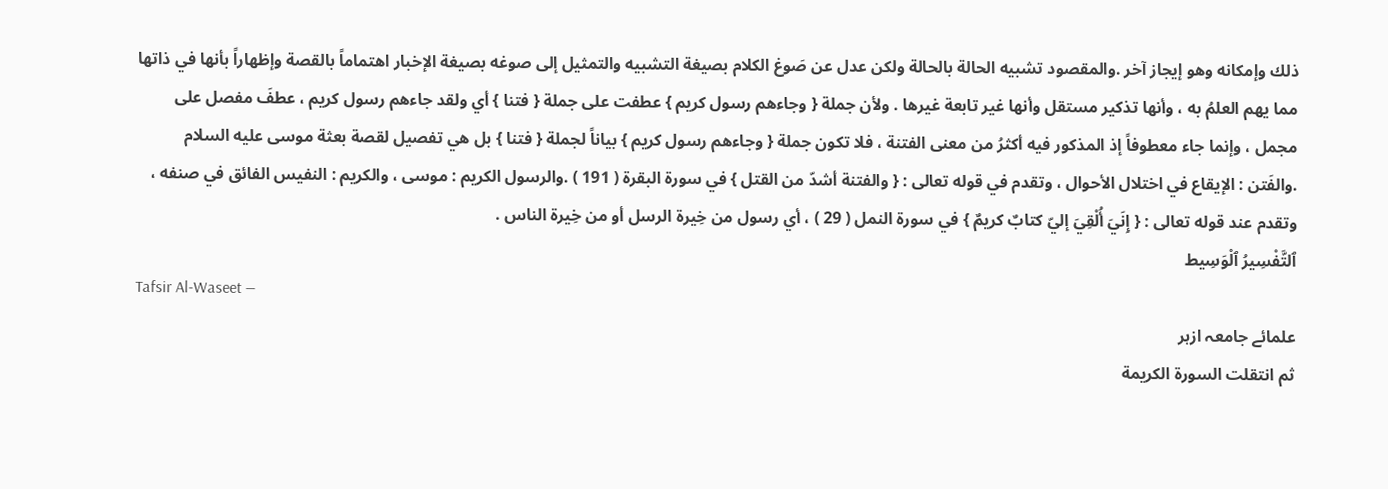ذلك وإمكانه وهو إيجاز آخر .والمقصود تشبيه الحالة بالحالة ولكن عدل عن صَوغ الكلام بصيغة التشبيه والتمثيل إلى صوغه بصيغة الإخبار اهتماماً بالقصة وإظهاراً بأنها في ذاتها مما يهم العلمُ به ، وأنها تذكير مستقل وأنها غير تابعة غيرها . ولأن جملة { وجاءهم رسول كريم } عطفت على جملة { فتنا } أي ولقد جاءهم رسول كريم ، عطفَ مفصل على مجمل ، وإنما جاء معطوفاً إذ المذكور فيه أكثرُ من معنى الفتنة ، فلا تكون جملة { وجاءهم رسول كريم } بياناً لجملة { فتنا } بل هي تفصيل لقصة بعثة موسى عليه السلام .والفَتن : الإيقاع في اختلال الأحوال ، وتقدم في قوله تعالى : { والفتنة أشدّ من القتل } في سورة البقرة ( 191 ) .والرسول الكريم : موسى ، والكريم : النفيس الفائق في صنفه ، وتقدم عند قوله تعالى : { إِنَيَ أُلْقِيَ إليّ كتابٌ كريمٌ } في سورة النمل ( 29 ) ، أي رسول من خِيرة الرسل أو من خِيرة الناس .
ٱلتَّفْسِيرُ ٱلْوَسِيط
Tafsir Al-Waseet —
علمائے جامعہ ازہر
ثم انتقلت السورة الكريمة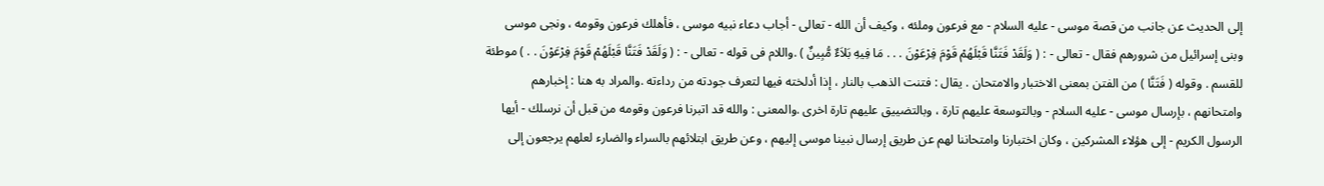إلى الحديث عن جانب من قصة موسى - عليه السلام - مع فرعون وملئه ، وكيف أن الله - تعالى - أجاب دعاء نبيه موسى ، فأهلك فرعون وقومه ، ونجى موسى وبنى إسرائيل من شرورهم فقال - تعالى - : ( وَلَقَدْ فَتَنَّا قَبْلَهُمْ قَوْمَ فِرْعَوْنَ . . . مَا فِيهِ بَلاَءٌ مُّبِينٌ ) .واللام فى قوله - تعالى - : ( وَلَقَدْ فَتَنَّا قَبْلَهُمْ قَوْمَ فِرْعَوْنَ . . ) موطئة للقسم . وقوله ( فَتَنَّا ) من الفتن بمعنى الاختبار والامتحان . يقال : فتنت الذهب بالنار ، إذا أدلخته فيها لتعرف جودته من رداءته .والمراد به هنا : إخبارهم وامتحانهم ، بإرسال موسى - عليه السلام - وبالتوسعة عليهم تارة ، وبالتضييق عليهم تارة اخرى .والمعنى : والله قد اتبرنا فرعون وقومه من قبل أن نرسلك - أيها الرسول الكريم - إلى هؤلاء المشركين ، وكان اختبارنا وامتحاننا لهم عن طريق إرسال نبينا موسى إليهم ، وعن طريق ابتلائهم بالسراء والضارء لعلهم يرجعون إلى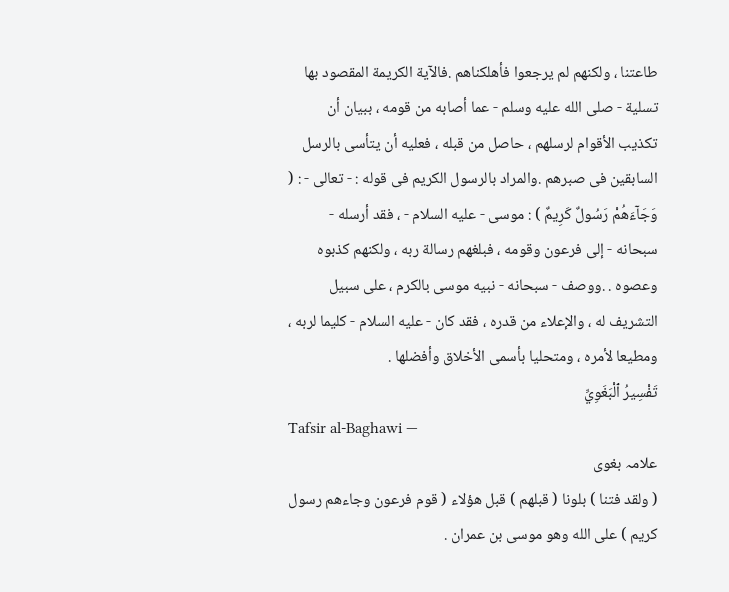طاعتنا ، ولكنهم لم يرجعوا فأهلكناهم .فالآية الكريمة المقصود بها تسلية - صلى الله عليه وسلم - عما أصابه من قومه ، ببيان أن تكذيب الأقوام لرسلهم ، حاصل من قبله ، فعليه أن يتأسى بالرسل السابقين فى صبرهم .والمراد بالرسول الكريم فى قوله : - تعالى - : ( وَجَآءَهُمْ رَسُولٌ كَرِيمٌ ) : موسى - عليه السلام - ، فقد أرسله - سبحانه - إلى فرعون وقومه ، فبلغهم رسالة ربه ، ولكنهم كذبوه وعصوه . .ووصف - سبحانه - نبيه موسى بالكرم ، على سبيل التشريف له ، والإعلاء من قدره ، فقد كان - عليه السلام - كليما لربه ، ومطيعا لأمره ، ومتحليا بأسمى الأخلاق وأفضلها .
تَفْسِيرُ ٱلْبَغَوِيِّ
Tafsir al-Baghawi —
علامہ بغوی
( ولقد فتنا ) بلونا ( قبلهم ) قبل هؤلاء ( قوم فرعون وجاءهم رسول كريم ) على الله وهو موسى بن عمران .